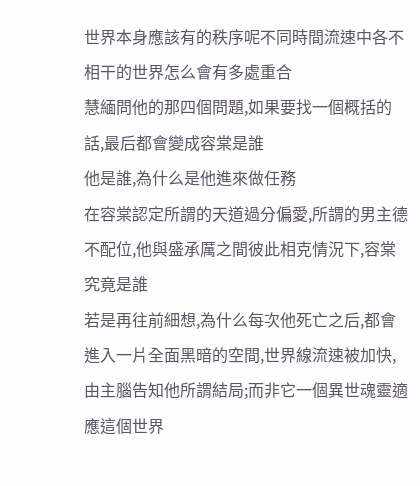世界本身應該有的秩序呢不同時間流速中各不相干的世界怎么會有多處重合
慧緬問他的那四個問題,如果要找一個概括的話,最后都會變成容棠是誰
他是誰,為什么是他進來做任務
在容棠認定所謂的天道過分偏愛,所謂的男主德不配位,他與盛承厲之間彼此相克情況下,容棠究竟是誰
若是再往前細想,為什么每次他死亡之后,都會進入一片全面黑暗的空間,世界線流速被加快,由主腦告知他所謂結局;而非它一個異世魂靈適應這個世界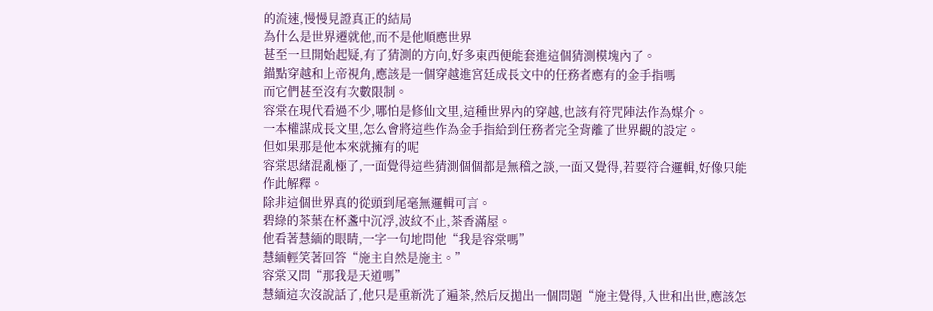的流速,慢慢見證真正的結局
為什么是世界遷就他,而不是他順應世界
甚至一旦開始起疑,有了猜測的方向,好多東西便能套進這個猜測模塊內了。
錨點穿越和上帝視角,應該是一個穿越進宮廷成長文中的任務者應有的金手指嗎
而它們甚至沒有次數限制。
容棠在現代看過不少,哪怕是修仙文里,這種世界內的穿越,也該有符咒陣法作為媒介。
一本權謀成長文里,怎么會將這些作為金手指給到任務者完全背離了世界觀的設定。
但如果那是他本來就擁有的呢
容棠思緒混亂極了,一面覺得這些猜測個個都是無稽之談,一面又覺得,若要符合邏輯,好像只能作此解釋。
除非這個世界真的從頭到尾毫無邏輯可言。
碧綠的茶葉在杯盞中沉浮,波紋不止,茶香滿屋。
他看著慧緬的眼睛,一字一句地問他“我是容棠嗎”
慧緬輕笑著回答“施主自然是施主。”
容棠又問“那我是天道嗎”
慧緬這次沒說話了,他只是重新洗了遍茶,然后反拋出一個問題“施主覺得,入世和出世,應該怎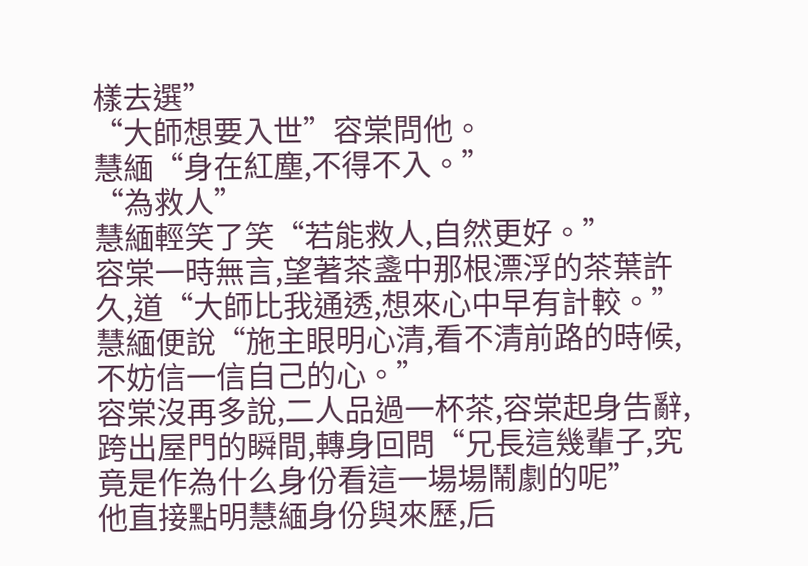樣去選”
“大師想要入世”容棠問他。
慧緬“身在紅塵,不得不入。”
“為救人”
慧緬輕笑了笑“若能救人,自然更好。”
容棠一時無言,望著茶盞中那根漂浮的茶葉許久,道“大師比我通透,想來心中早有計較。”
慧緬便說“施主眼明心清,看不清前路的時候,不妨信一信自己的心。”
容棠沒再多說,二人品過一杯茶,容棠起身告辭,跨出屋門的瞬間,轉身回問“兄長這幾輩子,究竟是作為什么身份看這一場場鬧劇的呢”
他直接點明慧緬身份與來歷,后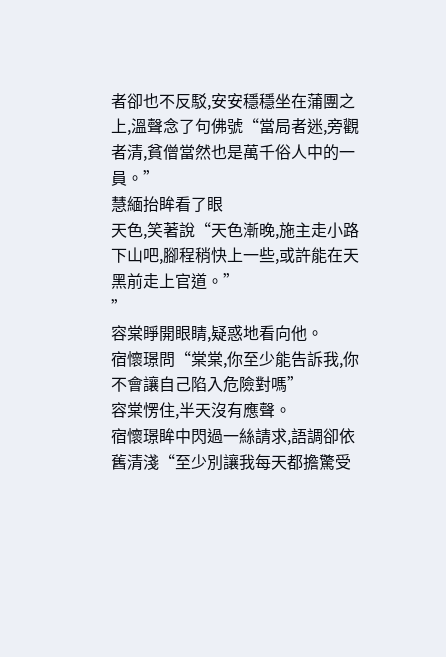者卻也不反駁,安安穩穩坐在蒲團之上,溫聲念了句佛號“當局者迷,旁觀者清,貧僧當然也是萬千俗人中的一員。”
慧緬抬眸看了眼
天色,笑著說“天色漸晚,施主走小路下山吧,腳程稍快上一些,或許能在天黑前走上官道。”
”
容棠睜開眼睛,疑惑地看向他。
宿懷璟問“棠棠,你至少能告訴我,你不會讓自己陷入危險對嗎”
容棠愣住,半天沒有應聲。
宿懷璟眸中閃過一絲請求,語調卻依舊清淺“至少別讓我每天都擔驚受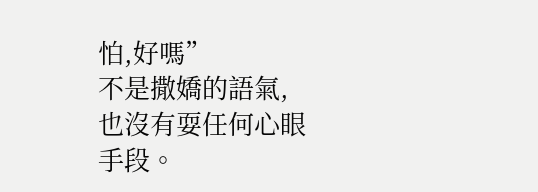怕,好嗎”
不是撒嬌的語氣,也沒有耍任何心眼手段。